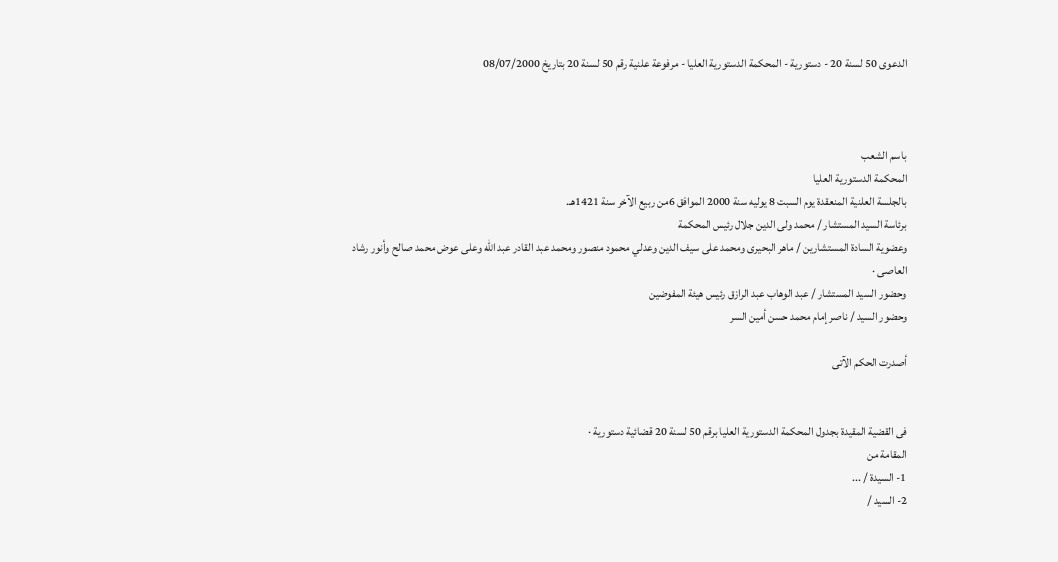الدعوى 50 لسنة 20 - دستورية - المحكمة الدستورية العليا - مرفوعة علنية رقم 50 لسنة 20 بتاريخ 08/07/2000



باسم الشعب
المحكمة الدستورية العليا
بالجلسة العلنية المنعقدة يوم السبت 8 يوليه سنة 2000 الموافق 6من ربيع الآخر سنة 1421هـ.
برئاسة السيد المستشار / محمد ولى الدين جلال رئيس المحكمة
وعضوية السادة المستشارين / ماهر البحيرى ومحمد على سيف الدين وعدلي محمود منصور ومحمد عبد القادر عبد الله وعلى عوض محمد صالح وأنور رشاد العاصى ·
وحضور السيد المستشار / عبد الوهاب عبد الرازق رئيس هيئة المفوضين
وحضور السيد / ناصر إمام محمد حسن أمين السر

أصدرت الحكم الآتى


فى القضية المقيدة بجدول المحكمة الدستورية العليا برقم 50 لسنة 20 قضائية دستورية ·
المقامة من
1- السيدة / ...
2- السيد /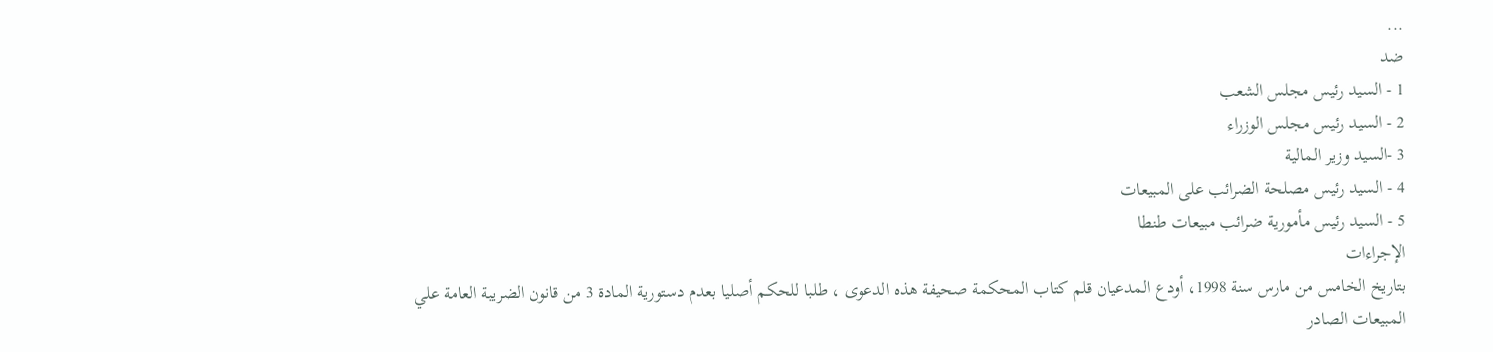...
ضد
1 - السيد رئيس مجلس الشعب
2 - السيد رئيس مجلس الوزراء
3 -السيد وزير المالية
4 - السيد رئيس مصلحة الضرائب على المبيعات
5 - السيد رئيس مأمورية ضرائب مبيعات طنطا
الإجراءات
بتاريخ الخامس من مارس سنة 1998، أودع المدعيان قلم كتاب المحكمة صحيفة هذه الدعوى ، طلبا للحكم أصليا بعدم دستورية المادة 3 من قانون الضريبة العامة علي المبيعات الصادر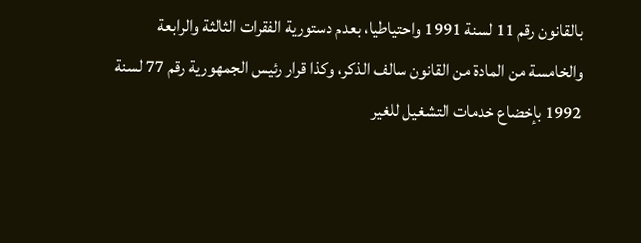بالقانون رقم 11 لسنة 1991 واحتياطيا، بعدم دستورية الفقرات الثالثة والرابعة والخامسة من المادة من القانون سالف الذكر، وكذا قرار رئيس الجمهورية رقم 77 لسنة 1992 بإخضاع خدمات التشغيل للغير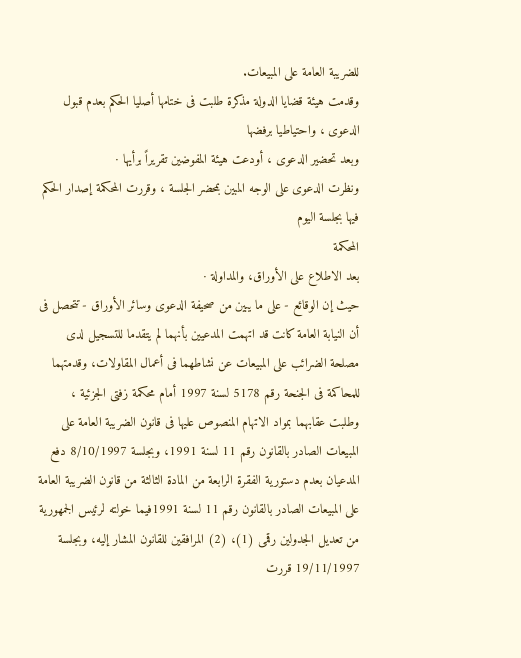للضريبة العامة على المبيعات.
وقدمت هيئة قضايا الدولة مذكرة طلبت فى ختامها أصليا الحكم بعدم قبول الدعوى ، واحتياطيا برفضها
وبعد تحضير الدعوى ، أودعت هيئة المفوضين تقريراً برأيها ·
ونظرت الدعوى على الوجه المبين بمحضر الجلسة ، وقررت المحكمة إصدار الحكم فيها بجلسة اليوم
المحكمة
بعد الاطلاع على الأوراق، والمداولة ·
حيث إن الوقائع - على ما يبين من صحيفة الدعوى وسائر الأوراق - تتحصل فى أن النيابة العامة كانت قد اتهمت المدعيين بأنهما لم يتقدما للتسجيل لدى مصلحة الضرائب على المبيعات عن نشاطهما فى أعمال المقاولات، وقدمتهما للمحاكمة فى الجنحة رقم 5178 لسنة 1997 أمام محكمة زفتى الجزئية ، وطلبت عقابهما بمواد الاتهام المنصوص عليها فى قانون الضريبة العامة على المبيعات الصادر بالقانون رقم 11 لسنة 1991، وبجلسة 8/10/1997 دفع المدعيان بعدم دستورية الفقرة الرابعة من المادة الثالثة من قانون الضريبة العامة على المبيعات الصادر بالقانون رقم 11 لسنة 1991فيما خولته لرئيس الجمهورية من تعديل الجدولين رقمى (1)، (2) المرافقين للقانون المشار إليه، وبجلسة 19/11/1997 قررت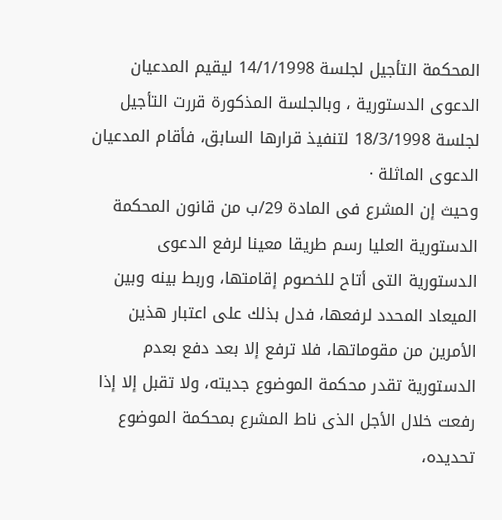المحكمة التأجيل لجلسة 14/1/1998 ليقيم المدعيان الدعوى الدستورية ، وبالجلسة المذكورة قررت التأجيل لجلسة 18/3/1998 لتنفيذ قرارها السابق، فأقام المدعيان الدعوى الماثلة ·
وحيث إن المشرع فى المادة 29/ب من قانون المحكمة الدستورية العليا رسم طريقا معينا لرفع الدعوى الدستورية التى أتاح للخصوم إقامتها، وربط بينه وبين الميعاد المحدد لرفعها، فدل بذلك على اعتبار هذين الأمرين من مقوماتها، فلا ترفع إلا بعد دفع بعدم الدستورية تقدر محكمة الموضوع جديته، ولا تقبل إلا إذا رفعت خلال الأجل الذى ناط المشرع بمحكمة الموضوع تحديده،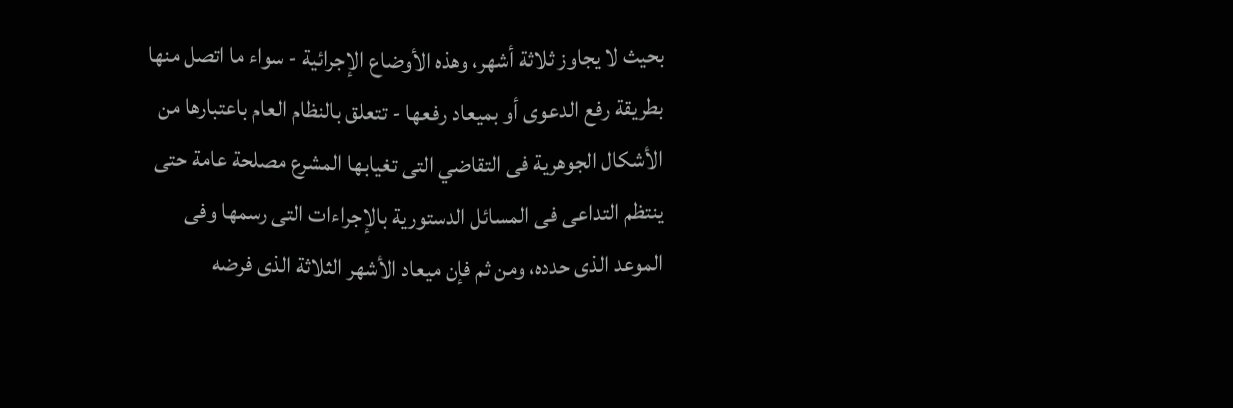بحيث لا يجاوز ثلاثة أشهر، وهذه الأوضاع الإجرائية - سواء ما اتصل منها بطريقة رفع الدعوى أو بميعاد رفعها - تتعلق بالنظام العام باعتبارها من الأشكال الجوهرية فى التقاضي التى تغيابها المشرع مصلحة عامة حتى ينتظم التداعى فى المسائل الدستورية بالإجراءات التى رسمها وفى الموعد الذى حدده، ومن ثم فإن ميعاد الأشهر الثلاثة الذى فرضه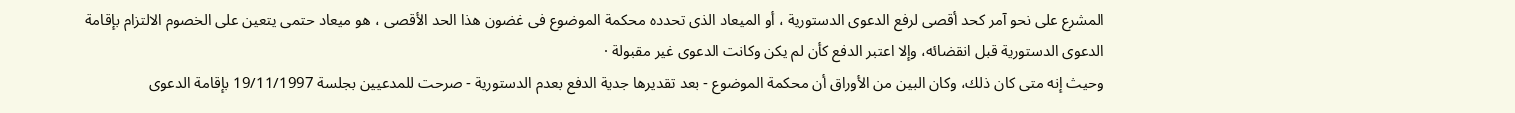المشرع على نحو آمر كحد أقصى لرفع الدعوى الدستورية ، أو الميعاد الذى تحدده محكمة الموضوع فى غضون هذا الحد الأقصى ، هو ميعاد حتمى يتعين على الخصوم الالتزام بإقامة الدعوى الدستورية قبل انقضائه، وإلا اعتبر الدفع كأن لم يكن وكانت الدعوى غير مقبولة ·
وحيث إنه متى كان ذلك، وكان البين من الأوراق أن محكمة الموضوع - بعد تقديرها جدية الدفع بعدم الدستورية - صرحت للمدعيين بجلسة 19/11/1997 بإقامة الدعوى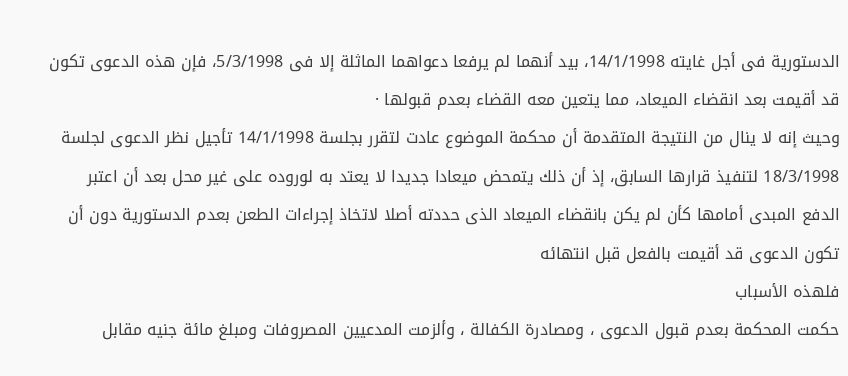الدستورية فى أجل غايته 14/1/1998، بيد أنهما لم يرفعا دعواهما الماثلة إلا فى 5/3/1998، فإن هذه الدعوى تكون قد أقيمت بعد انقضاء الميعاد، مما يتعين معه القضاء بعدم قبولها ·
وحيث إنه لا ينال من النتيجة المتقدمة أن محكمة الموضوع عادت لتقرر بجلسة 14/1/1998 تأجيل نظر الدعوى لجلسة 18/3/1998 لتنفيذ قرارها السابق، إذ أن ذلك يتمحض ميعادا جديدا لا يعتد به لوروده على غير محل بعد أن اعتبر الدفع المبدى أمامها كأن لم يكن بانقضاء الميعاد الذى حددته أصلا لاتخاذ إجراءات الطعن بعدم الدستورية دون أن تكون الدعوى قد أقيمت بالفعل قبل انتهائه
فلهذه الأسباب
حكمت المحكمة بعدم قبول الدعوى ، ومصادرة الكفالة ، وألزمت المدعيين المصروفات ومبلغ مائة جنيه مقابل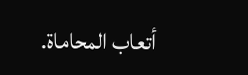أتعاب المحاماة.